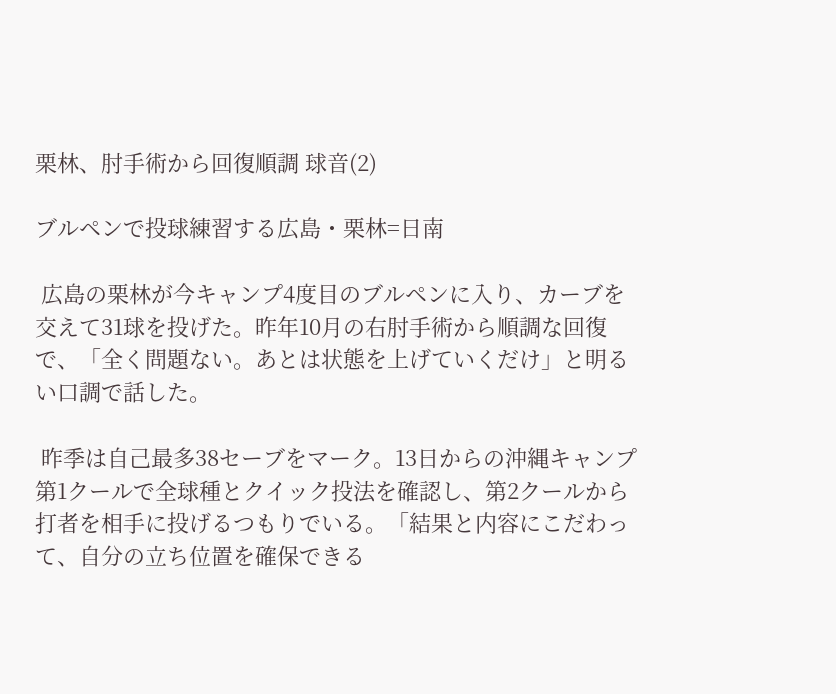栗林、肘手術から回復順調 球音(2)

ブルペンで投球練習する広島・栗林=日南

 広島の栗林が今キャンプ4度目のブルペンに入り、カーブを交えて31球を投げた。昨年10月の右肘手術から順調な回復で、「全く問題ない。あとは状態を上げていくだけ」と明るい口調で話した。

 昨季は自己最多38セーブをマーク。13日からの沖縄キャンプ第1クールで全球種とクイック投法を確認し、第2クールから打者を相手に投げるつもりでいる。「結果と内容にこだわって、自分の立ち位置を確保できる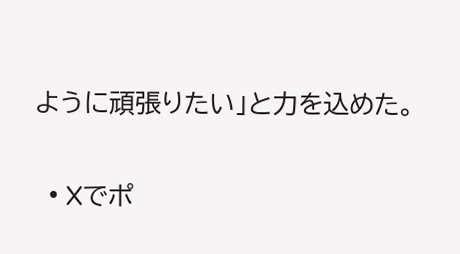ように頑張りたい」と力を込めた。


  • Xでポ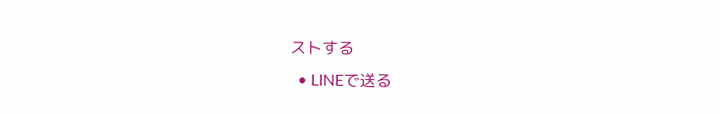ストする
  • LINEで送る